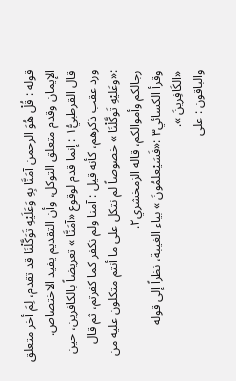قوله : قُلْ هُوَ الرحمن آمَنَّا بِهِ وَعَلَيْهِ تَوَكَّلْنَا قد تقدم، لِمَ أخر متعلق الإيمان وقدم متعلق التوكل، وأن التقديم يفيد الاختصاص.
قال القرطبيُّ١ : إنما قدم لوقوع «آمَنَّا » تعريضاً بالكافرين، حين ورد عقب ذكرهم، كأنه قيل : آمنا ولم نكفر كما كفرتم، ثم قال :«وعَليْهِ تَوكَّلْنَا » خصوصاً لم نتكل على ما أنتم متكلون عليه من رجالكم وأموالكم، قاله الزمخشري٢.
وقرأ الكسائي٣ :«فَسَيْعلمُونَ » بياء الغيبة، نظراً إلى قوله «الكَافِرينَ ».
والباقون : على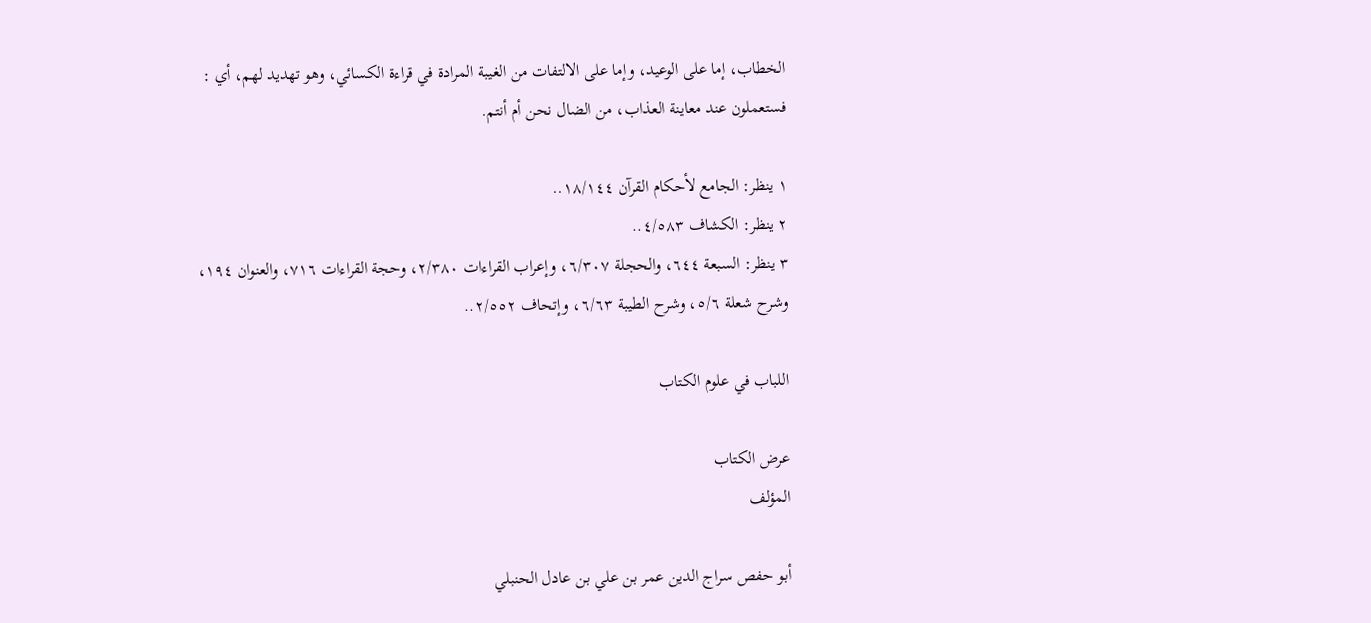الخطاب، إما على الوعيد، وإما على الالتفات من الغيبة المرادة في قراءة الكسائي، وهو تهديد لهم، أي : فستعملون عند معاينة العذاب، من الضال نحن أم أنتم.

١ ينظر: الجامع لأحكام القرآن ١٨/١٤٤..
٢ ينظر: الكشاف ٤/٥٨٣..
٣ ينظر: السبعة ٦٤٤، والحجلة ٦/٣٠٧، وإعراب القراءات ٢/٣٨٠، وحجة القراءات ٧١٦، والعنوان ١٩٤، وشرح شعلة ٥/٦، وشرح الطيبة ٦/٦٣، وإتحاف ٢/٥٥٢..

اللباب في علوم الكتاب

عرض الكتاب
المؤلف

أبو حفص سراج الدين عمر بن علي بن عادل الحنبلي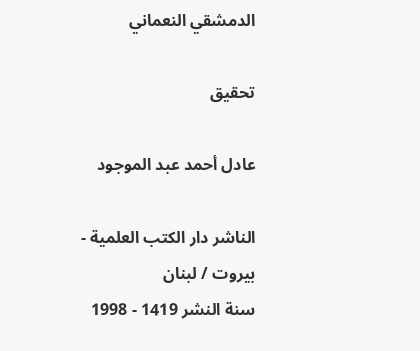الدمشقي النعماني

تحقيق

عادل أحمد عبد الموجود

الناشر دار الكتب العلمية - بيروت / لبنان
سنة النشر 1419 - 1998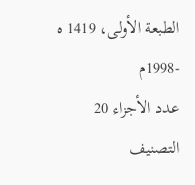الطبعة الأولى، 1419 ه -1998م
عدد الأجزاء 20
التصنيف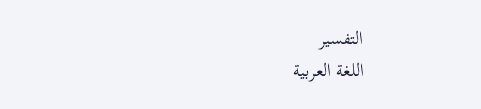التفسير
اللغة العربية